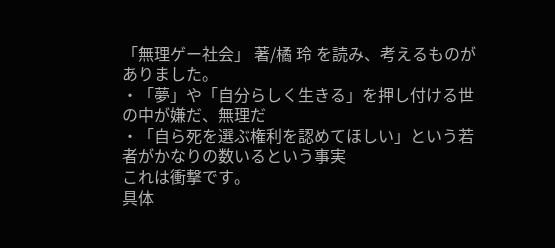「無理ゲー社会」 著/橘 玲 を読み、考えるものがありました。
・「夢」や「自分らしく生きる」を押し付ける世の中が嫌だ、無理だ
・「自ら死を選ぶ権利を認めてほしい」という若者がかなりの数いるという事実
これは衝撃です。
具体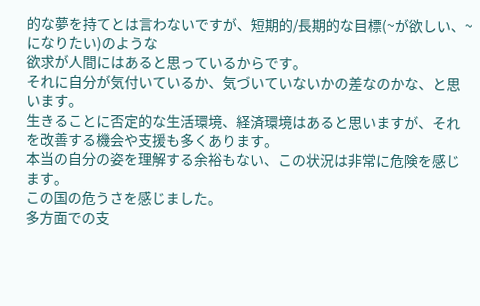的な夢を持てとは言わないですが、短期的/長期的な目標(~が欲しい、~になりたい)のような
欲求が人間にはあると思っているからです。
それに自分が気付いているか、気づいていないかの差なのかな、と思います。
生きることに否定的な生活環境、経済環境はあると思いますが、それを改善する機会や支援も多くあります。
本当の自分の姿を理解する余裕もない、この状況は非常に危険を感じます。
この国の危うさを感じました。
多方面での支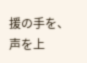援の手を、声を上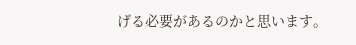げる必要があるのかと思います。